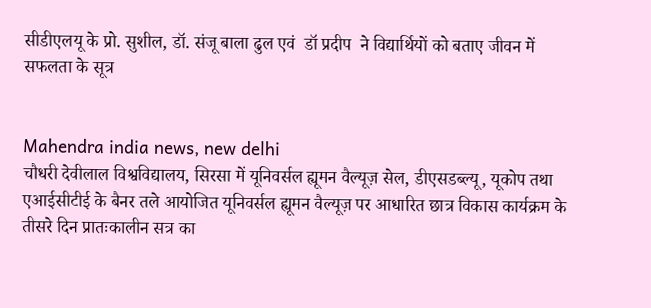सीडीएलयू के प्रो. सुशील, डॉ. संजू बाला ढुल एवं  डॉ प्रदीप  ने विद्यार्थियों को बताए जीवन में सफलता के सूत्र


Mahendra india news, new delhi
चौधरी देवीलाल विश्वविद्यालय, सिरसा में यूनिवर्सल ह्यूमन वैल्यूज़ सेल, डीएसडब्ल्यू, यूकोप तथा एआईसीटीई के बैनर तले आयोजित यूनिवर्सल ह्यूमन वैल्यूज़ पर आधारित छात्र विकास कार्यक्रम के तीसरे दिन प्रातःकालीन सत्र का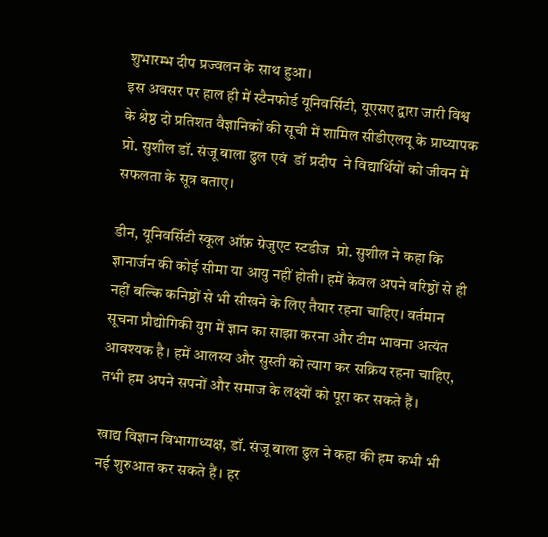शुभारम्भ दीप प्रज्वलन के साथ हुआ।
इस अवसर पर हाल ही में स्टैनफोर्ड यूनिवर्सिटी, यूएसए द्वारा जारी विश्व के श्रेष्ठ दो प्रतिशत वैज्ञानिकों की सूची में शामिल सीडीएलयू के प्राध्यापक प्रो. सुशील डॉ. संजू बाला ढुल एवं  डॉ प्रदीप  ने विद्यार्थियों को जीवन में सफलता के सूत्र बताए।

डीन, यूनिवर्सिटी स्कूल ऑफ़ ग्रेजुएट स्टडीज  प्रो. सुशील ने कहा कि ज्ञानार्जन की कोई सीमा या आयु नहीं होती। हमें केवल अपने वरिष्ठों से ही नहीं बल्कि कनिष्ठों से भी सीखने के लिए तैयार रहना चाहिए। वर्तमान सूचना प्रौद्योगिकी युग में ज्ञान का साझा करना और टीम भावना अत्यंत आवश्यक है। हमें आलस्य और सुस्ती को त्याग कर सक्रिय रहना चाहिए, तभी हम अपने सपनों और समाज के लक्ष्यों को पूरा कर सकते हैं।

खाद्य विज्ञान विभागाध्यक्ष, डॉ. संजू बाला ढुल ने कहा की हम कभी भी नई शुरुआत कर सकते हैं। हर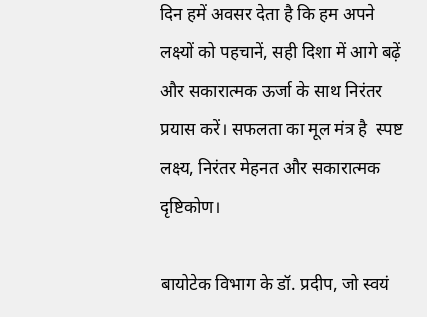दिन हमें अवसर देता है कि हम अपने लक्ष्यों को पहचानें, सही दिशा में आगे बढ़ें और सकारात्मक ऊर्जा के साथ निरंतर प्रयास करें। सफलता का मूल मंत्र है  स्पष्ट लक्ष्य, निरंतर मेहनत और सकारात्मक दृष्टिकोण।

बायोटेक विभाग के डॉ. प्रदीप, जो स्वयं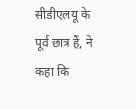सीडीएलयू के पूर्व छात्र हैं, ने कहा कि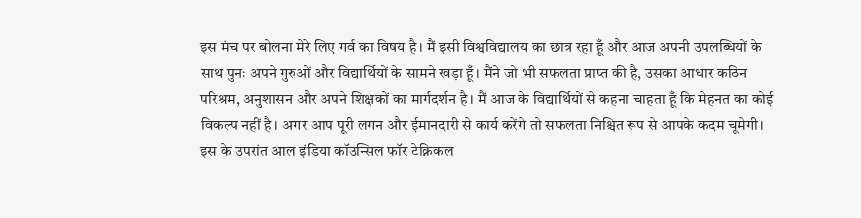इस मंच पर बोलना मेरे लिए गर्व का विषय है। मैं इसी विश्वविद्यालय का छात्र रहा हूँ और आज अपनी उपलब्धियों के साथ पुनः अपने गुरुओं और विद्यार्थियों के सामने खड़ा हूँ। मैंने जो भी सफलता प्राप्त की है, उसका आधार कठिन परिश्रम, अनुशासन और अपने शिक्षकों का मार्गदर्शन है। मैं आज के विद्यार्थियों से कहना चाहता हूँ कि मेहनत का कोई विकल्प नहीं है। अगर आप पूरी लगन और ईमानदारी से कार्य करेंगे तो सफलता निश्चित रूप से आपके कदम चूमेगी।
इस के उपरांत आल इंडिया कॉउन्सिल फॉर टेक्निकल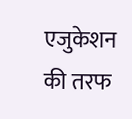एजुकेशन की तरफ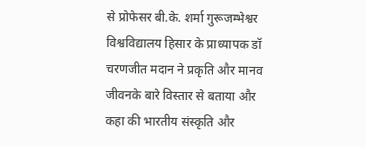से प्रोफेसर बी.के. शर्मा गुरूजम्भेश्वर विश्वविद्यालय हिसार के प्राध्यापक डॉ चरणजीत मदान ने प्रकृति और मानव जीवनके बारे विस्तार से बताया और कहा की भारतीय संस्कृति और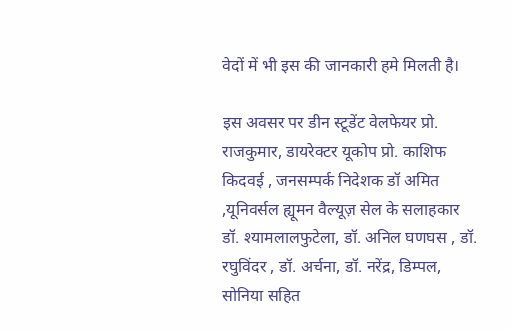वेदों में भी इस की जानकारी हमे मिलती है।

इस अवसर पर डीन स्टूडेंट वेलफेयर प्रो. राजकुमार, डायरेक्टर यूकोप प्रो. काशिफ किदवई , जनसम्पर्क निदेशक डॉ अमित ,यूनिवर्सल ह्यूमन वैल्यूज़ सेल के सलाहकार डॉ. श्यामलालफुटेला, डॉ. अनिल घणघस , डॉ. रघुविंदर , डॉ. अर्चना, डॉ. नरेंद्र, डिम्पल, सोनिया सहित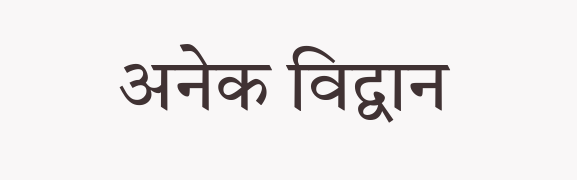अनेक विद्वान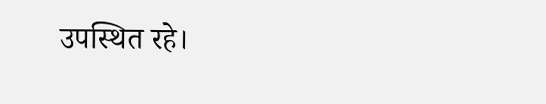उपस्थित रहे।